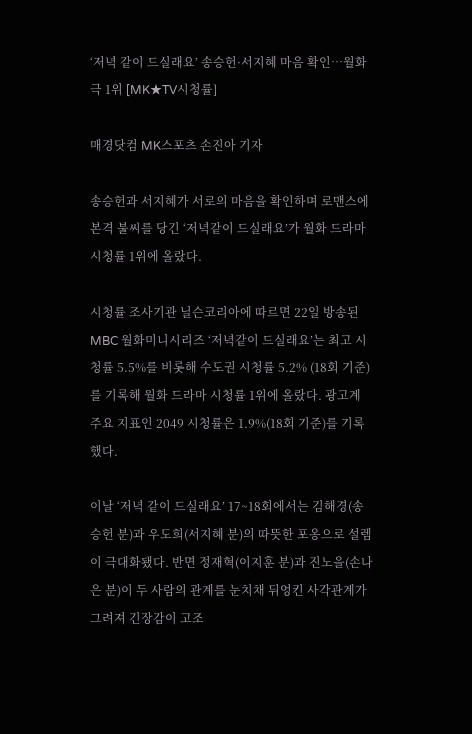‘저녁 같이 드실래요’ 송승헌·서지혜 마음 확인…월화극 1위 [MK★TV시청률]

매경닷컴 MK스포츠 손진아 기자

송승헌과 서지혜가 서로의 마음을 확인하며 로맨스에 본격 불씨를 당긴 ‘저녁같이 드실래요’가 월화 드라마 시청률 1위에 올랐다.

시청률 조사기관 닐슨코리아에 따르면 22일 방송된 MBC 월화미니시리즈 ‘저녁같이 드실래요’는 최고 시청률 5.5%를 비롯해 수도권 시청률 5.2% (18회 기준)를 기록해 월화 드라마 시청률 1위에 올랐다. 광고계 주요 지표인 2049 시청률은 1.9%(18회 기준)를 기록했다.

이날 ‘저녁 같이 드실래요’ 17~18회에서는 김해경(송승헌 분)과 우도희(서지혜 분)의 따뜻한 포옹으로 설렘이 극대화됐다. 반면 정재혁(이지훈 분)과 진노을(손나은 분)이 두 사람의 관계를 눈치채 뒤엉킨 사각관계가 그려져 긴장감이 고조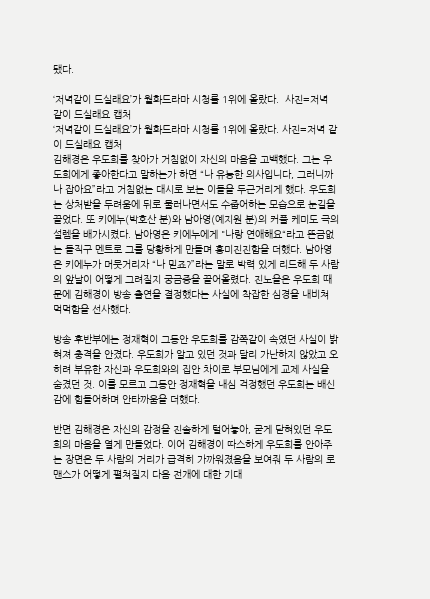됐다.

‘저녁같이 드실래요’가 월화드라마 시청률 1위에 올랐다.  사진=저녁 같이 드실래요 캡처
‘저녁같이 드실래요’가 월화드라마 시청률 1위에 올랐다. 사진=저녁 같이 드실래요 캡처
김해경은 우도희를 찾아가 거침없이 자신의 마음을 고백했다. 그는 우도희에게 좋아한다고 말하는가 하면 “나 유능한 의사입니다, 그러니까 나 잡아요”라고 거침없는 대시로 보는 이들을 두근거리게 했다. 우도희는 상처받을 두려움에 뒤로 물러나면서도 수줍어하는 모습으로 눈길을 끌었다. 또 키에누(박호산 분)와 남아영(예지원 분)의 커플 케미도 극의 설렘을 배가시켰다. 남아영은 키에누에게 "나랑 연애해요“라고 뜬금없는 돌직구 멘트로 그를 당황하게 만들며 흥미진진함을 더했다. 남아영은 키에누가 머뭇거리자 “나 믿죠?”라는 말로 박력 있게 리드해 두 사람의 앞날이 어떻게 그려질지 궁금증을 끌어올렸다. 진노을은 우도희 때문에 김해경이 방송 출연을 결정했다는 사실에 착잡한 심경을 내비쳐 먹먹함을 선사했다.

방송 후반부에는 정재혁이 그동안 우도희를 감쪽같이 속였던 사실이 밝혀져 충격을 안겼다. 우도희가 알고 있던 것과 달리 가난하지 않았고 오히려 부유한 자신과 우도희와의 집안 차이로 부모님에게 교제 사실을 숨겼던 것. 이를 모르고 그동안 정재혁을 내심 걱정했던 우도희는 배신감에 힘들어하며 안타까움을 더했다.

반면 김해경은 자신의 감정을 진솔하게 털어놓아, 굳게 닫혀있던 우도희의 마음을 열게 만들었다. 이어 김해경이 따스하게 우도희를 안아주는 장면은 두 사람의 거리가 급격히 가까워졌음을 보여줘 두 사람의 로맨스가 어떻게 펼쳐질지 다음 전개에 대한 기대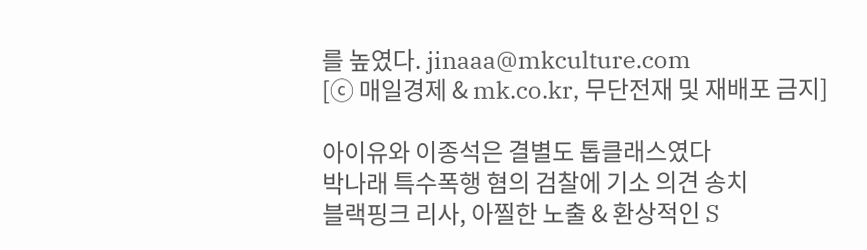를 높였다. jinaaa@mkculture.com
[ⓒ 매일경제 & mk.co.kr, 무단전재 및 재배포 금지]

아이유와 이종석은 결별도 톱클래스였다
박나래 특수폭행 혐의 검찰에 기소 의견 송치
블랙핑크 리사, 아찔한 노출 & 환상적인 S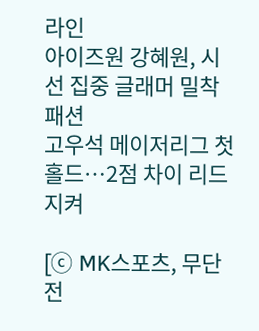라인
아이즈원 강혜원, 시선 집중 글래머 밀착 패션
고우석 메이저리그 첫 홀드…2점 차이 리드 지켜

[ⓒ MK스포츠, 무단 전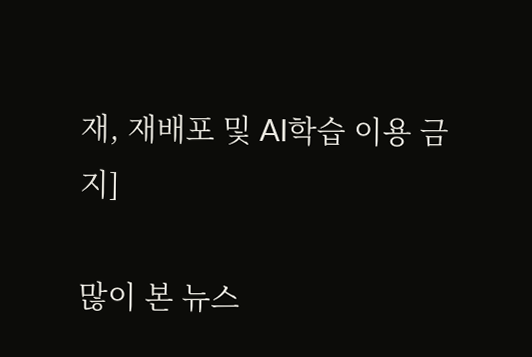재, 재배포 및 AI학습 이용 금지]

많이 본 뉴스